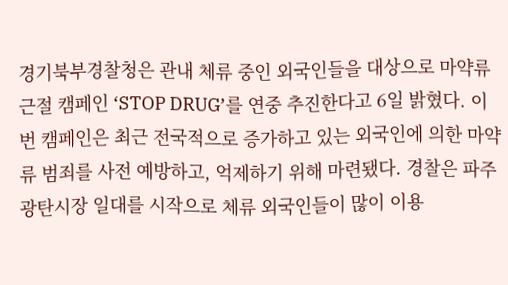경기북부경찰청은 관내 체류 중인 외국인들을 대상으로 마약류 근절 캠페인 ‘STOP DRUG’를 연중 추진한다고 6일 밝혔다. 이번 캠페인은 최근 전국적으로 증가하고 있는 외국인에 의한 마약류 범죄를 사전 예방하고, 억제하기 위해 마련됐다. 경찰은 파주 광탄시장 일대를 시작으로 체류 외국인들이 많이 이용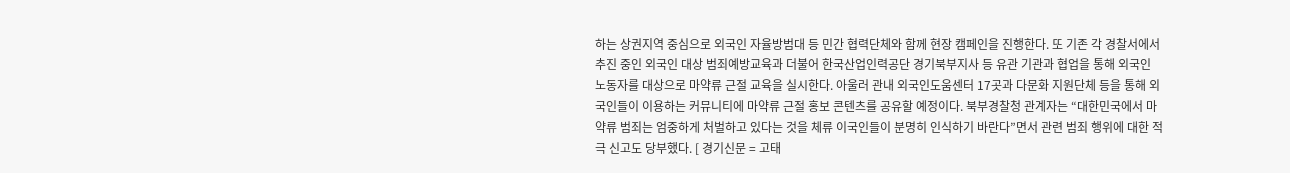하는 상권지역 중심으로 외국인 자율방범대 등 민간 협력단체와 함께 현장 캠페인을 진행한다. 또 기존 각 경찰서에서 추진 중인 외국인 대상 범죄예방교육과 더불어 한국산업인력공단 경기북부지사 등 유관 기관과 협업을 통해 외국인 노동자를 대상으로 마약류 근절 교육을 실시한다. 아울러 관내 외국인도움센터 17곳과 다문화 지원단체 등을 통해 외국인들이 이용하는 커뮤니티에 마약류 근절 홍보 콘텐츠를 공유할 예정이다. 북부경찰청 관계자는 “대한민국에서 마약류 범죄는 엄중하게 처벌하고 있다는 것을 체류 이국인들이 분명히 인식하기 바란다”면서 관련 범죄 행위에 대한 적극 신고도 당부했다. [ 경기신문 = 고태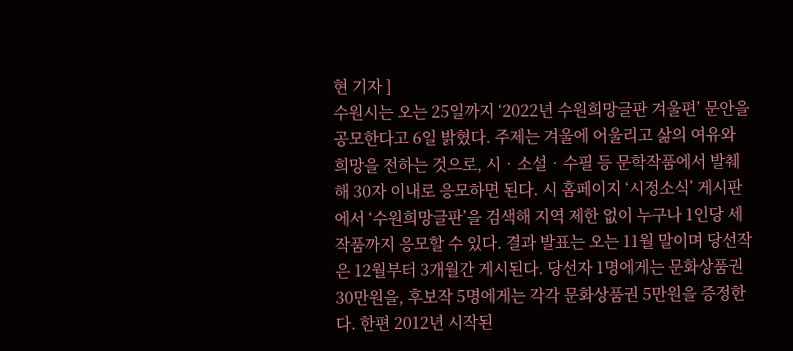현 기자 ]
수원시는 오는 25일까지 ‘2022년 수원희망글판 겨울편’ 문안을 공모한다고 6일 밝혔다. 주제는 겨울에 어울리고 삶의 여유와 희망을 전하는 것으로, 시‧소설‧수필 등 문학작품에서 발췌해 30자 이내로 응모하면 된다. 시 홈페이지 ‘시정소식’ 게시판에서 ‘수원희망글판’을 검색해 지역 제한 없이 누구나 1인당 세 작품까지 응모할 수 있다. 결과 발표는 오는 11월 말이며 당선작은 12월부터 3개월간 게시된다. 당선자 1명에게는 문화상품권 30만원을, 후보작 5명에게는 각각 문화상품권 5만원을 증정한다. 한편 2012년 시작된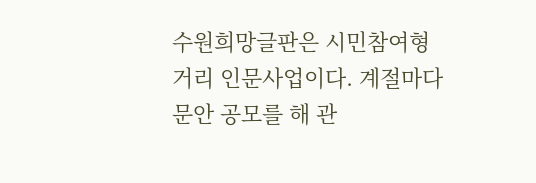수원희망글판은 시민참여형 거리 인문사업이다. 계절마다 문안 공모를 해 관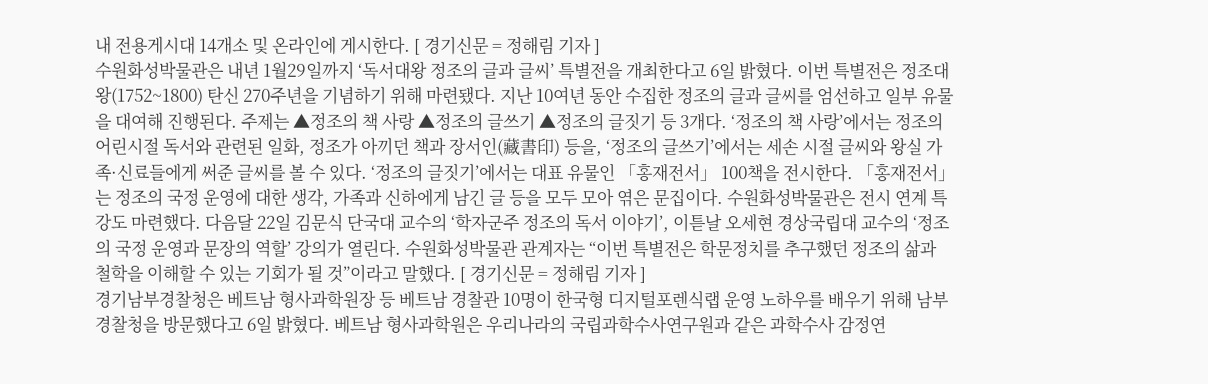내 전용게시대 14개소 및 온라인에 게시한다. [ 경기신문 = 정해림 기자 ]
수원화성박물관은 내년 1월29일까지 ‘독서대왕 정조의 글과 글씨’ 특별전을 개최한다고 6일 밝혔다. 이번 특별전은 정조대왕(1752~1800) 탄신 270주년을 기념하기 위해 마련됐다. 지난 10여년 동안 수집한 정조의 글과 글씨를 엄선하고 일부 유물을 대여해 진행된다. 주제는 ▲정조의 책 사랑 ▲정조의 글쓰기 ▲정조의 글짓기 등 3개다. ‘정조의 책 사랑’에서는 정조의 어린시절 독서와 관련된 일화, 정조가 아끼던 책과 장서인(藏書印) 등을, ‘정조의 글쓰기’에서는 세손 시절 글씨와 왕실 가족·신료들에게 써준 글씨를 볼 수 있다. ‘정조의 글짓기’에서는 대표 유물인 「홍재전서」 100책을 전시한다. 「홍재전서」는 정조의 국정 운영에 대한 생각, 가족과 신하에게 남긴 글 등을 모두 모아 엮은 문집이다. 수원화성박물관은 전시 연계 특강도 마련했다. 다음달 22일 김문식 단국대 교수의 ‘학자군주 정조의 독서 이야기’, 이튿날 오세현 경상국립대 교수의 ‘정조의 국정 운영과 문장의 역할’ 강의가 열린다. 수원화성박물관 관계자는 “이번 특별전은 학문정치를 추구했던 정조의 삶과 철학을 이해할 수 있는 기회가 될 것”이라고 말했다. [ 경기신문 = 정해림 기자 ]
경기남부경찰청은 베트남 형사과학원장 등 베트남 경찰관 10명이 한국형 디지털포렌식랩 운영 노하우를 배우기 위해 남부경찰청을 방문했다고 6일 밝혔다. 베트남 형사과학원은 우리나라의 국립과학수사연구원과 같은 과학수사 감정연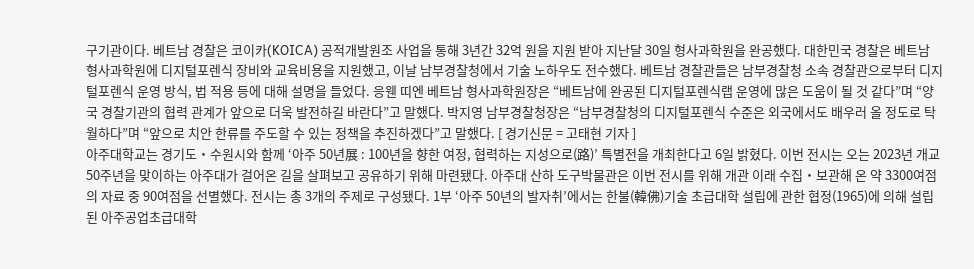구기관이다. 베트남 경찰은 코이카(KOICA) 공적개발원조 사업을 통해 3년간 32억 원을 지원 받아 지난달 30일 형사과학원을 완공했다. 대한민국 경찰은 베트남 형사과학원에 디지털포렌식 장비와 교육비용을 지원했고, 이날 남부경찰청에서 기술 노하우도 전수했다. 베트남 경찰관들은 남부경찰청 소속 경찰관으로부터 디지털포렌식 운영 방식, 법 적용 등에 대해 설명을 들었다. 응웬 띠엔 베트남 형사과학원장은 “베트남에 완공된 디지털포렌식랩 운영에 많은 도움이 될 것 같다”며 “양국 경찰기관의 협력 관계가 앞으로 더욱 발전하길 바란다”고 말했다. 박지영 남부경찰청장은 “남부경찰청의 디지털포렌식 수준은 외국에서도 배우러 올 정도로 탁월하다”며 “앞으로 치안 한류를 주도할 수 있는 정책을 추진하겠다”고 말했다. [ 경기신문 = 고태현 기자 ]
아주대학교는 경기도‧수원시와 함께 ‘아주 50년展 : 100년을 향한 여정, 협력하는 지성으로(路)’ 특별전을 개최한다고 6일 밝혔다. 이번 전시는 오는 2023년 개교 50주년을 맞이하는 아주대가 걸어온 길을 살펴보고 공유하기 위해 마련됐다. 아주대 산하 도구박물관은 이번 전시를 위해 개관 이래 수집‧보관해 온 약 3300여점의 자료 중 90여점을 선별했다. 전시는 총 3개의 주제로 구성됐다. 1부 ‘아주 50년의 발자취’에서는 한불(韓佛)기술 초급대학 설립에 관한 협정(1965)에 의해 설립된 아주공업초급대학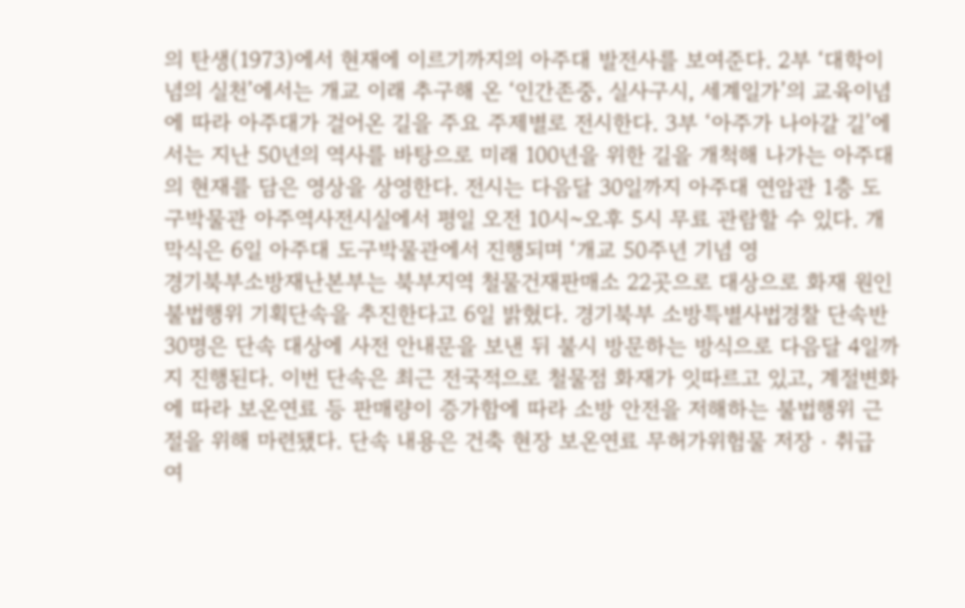의 탄생(1973)에서 현재에 이르기까지의 아주대 발전사를 보여준다. 2부 ‘대학이념의 실천’에서는 개교 이래 추구해 온 ‘인간존중, 실사구시, 세계일가’의 교육이념에 따라 아주대가 걸어온 길을 주요 주제별로 전시한다. 3부 ‘아주가 나아갈 길’에서는 지난 50년의 역사를 바탕으로 미래 100년을 위한 길을 개척해 나가는 아주대의 현재를 담은 영상을 상영한다. 전시는 다음달 30일까지 아주대 연암관 1층 도구박물관 아주역사전시실에서 평일 오전 10시~오후 5시 무료 관람할 수 있다. 개막식은 6일 아주대 도구박물관에서 진행되며 ‘개교 50주년 기념 영
경기북부소방재난본부는 북부지역 철물건재판매소 22곳으로 대상으로 화재 원인 불법행위 기획단속을 추진한다고 6일 밝혔다. 경기북부 소방특별사법경찰 단속반 30명은 단속 대상에 사전 안내문을 보낸 뒤 불시 방문하는 방식으로 다음달 4일까지 진행된다. 이번 단속은 최근 전국적으로 철물점 화재가 잇따르고 있고, 계절변화에 따라 보온연료 등 판매량이 증가함에 따라 소방 안전을 저해하는 불법행위 근절을 위해 마련됐다. 단속 내용은 건축 현장 보온연료 무허가위험물 저장‧취급 여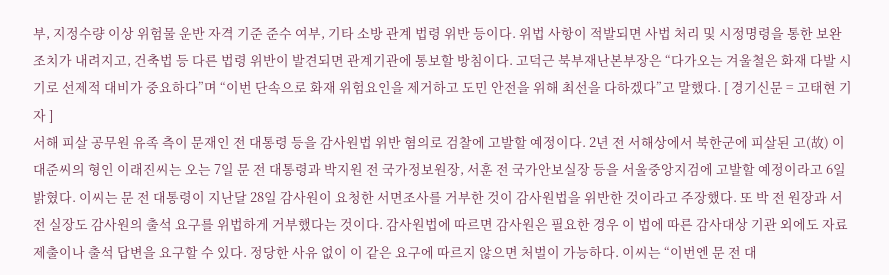부, 지정수량 이상 위험물 운반 자격 기준 준수 여부, 기타 소방 관계 법령 위반 등이다. 위법 사항이 적발되면 사법 처리 및 시정명령을 통한 보완 조치가 내려지고, 건축법 등 다른 법령 위반이 발견되면 관계기관에 통보할 방침이다. 고덕근 북부재난본부장은 “다가오는 겨울철은 화재 다발 시기로 선제적 대비가 중요하다”며 “이번 단속으로 화재 위험요인을 제거하고 도민 안전을 위해 최선을 다하겠다”고 말했다. [ 경기신문 = 고태현 기자 ]
서해 피살 공무원 유족 측이 문재인 전 대통령 등을 감사원법 위반 혐의로 검찰에 고발할 예정이다. 2년 전 서해상에서 북한군에 피살된 고(故) 이대준씨의 형인 이래진씨는 오는 7일 문 전 대통령과 박지원 전 국가정보원장, 서훈 전 국가안보실장 등을 서울중앙지검에 고발할 예정이라고 6일 밝혔다. 이씨는 문 전 대통령이 지난달 28일 감사원이 요청한 서면조사를 거부한 것이 감사원법을 위반한 것이라고 주장했다. 또 박 전 원장과 서 전 실장도 감사원의 출석 요구를 위법하게 거부했다는 것이다. 감사원법에 따르면 감사원은 필요한 경우 이 법에 따른 감사대상 기관 외에도 자료 제출이나 출석 답변을 요구할 수 있다. 정당한 사유 없이 이 같은 요구에 따르지 않으면 처벌이 가능하다. 이씨는 “이번엔 문 전 대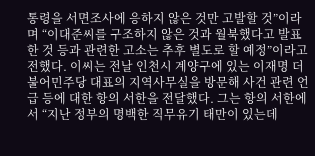통령을 서면조사에 응하지 않은 것만 고발할 것”이라며 “이대준씨를 구조하지 않은 것과 월북했다고 발표한 것 등과 관련한 고소는 추후 별도로 할 예정”이라고 전했다. 이씨는 전날 인천시 계양구에 있는 이재명 더불어민주당 대표의 지역사무실을 방문해 사건 관련 언급 등에 대한 항의 서한을 전달했다. 그는 항의 서한에서 “지난 정부의 명백한 직무유기 태만이 있는데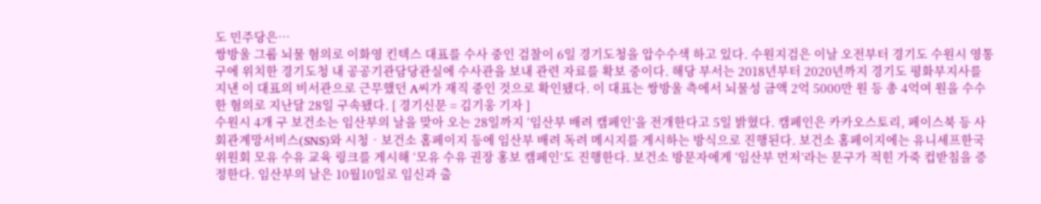도 민주당은…
쌍방울 그룹 뇌물 혐의로 이화영 킨텍스 대표를 수사 중인 검찰이 6일 경기도청을 압수수색 하고 있다. 수원지검은 이날 오전부터 경기도 수원시 영통구에 위치한 경기도청 내 공공기관담당관실에 수사관을 보내 관련 자료를 확보 중이다. 해당 부서는 2018년부터 2020년까지 경기도 평화부지사를 지낸 이 대표의 비서관으로 근무했던 A씨가 재직 중인 것으로 확인됐다. 이 대표는 쌍방울 측에서 뇌물성 금액 2억 5000만 원 등 총 4억여 원을 수수한 혐의로 지난달 28일 구속됐다. [ 경기신문 = 김기웅 기자 ]
수원시 4개 구 보건소는 임산부의 날을 맞아 오는 28일까지 ‘임산부 배려 캠페인’을 전개한다고 5일 밝혔다. 캠페인은 카카오스토리, 페이스북 등 사회관계망서비스(SNS)와 시청‧보건소 홈페이지 등에 임산부 배려 독려 메시지를 게시하는 방식으로 진행된다. 보건소 홈페이지에는 유니세프한국위원회 모유 수유 교육 링크를 게시해 ‘모유 수유 권장 홍보 캠페인’도 진행한다. 보건소 방문자에게 ‘임산부 먼저’라는 문구가 적힌 가죽 컵받침을 증정한다. 임산부의 날은 10월10일로 임신과 출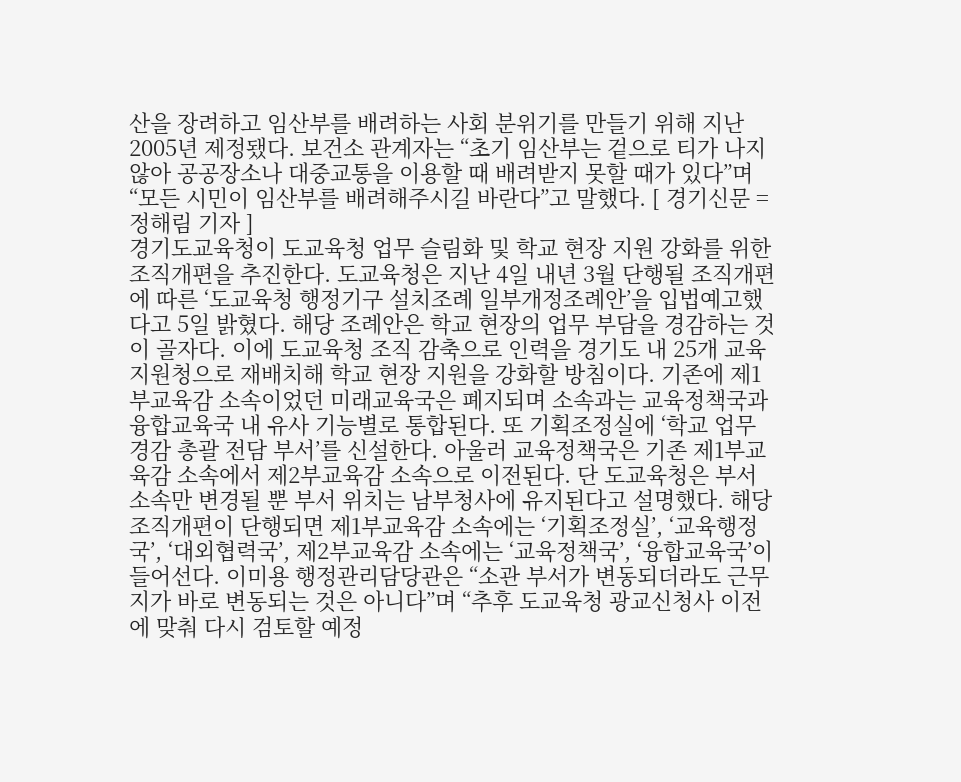산을 장려하고 임산부를 배려하는 사회 분위기를 만들기 위해 지난 2005년 제정됐다. 보건소 관계자는 “초기 임산부는 겉으로 티가 나지 않아 공공장소나 대중교통을 이용할 때 배려받지 못할 때가 있다”며 “모든 시민이 임산부를 배려해주시길 바란다”고 말했다. [ 경기신문 = 정해림 기자 ]
경기도교육청이 도교육청 업무 슬림화 및 학교 현장 지원 강화를 위한 조직개편을 추진한다. 도교육청은 지난 4일 내년 3월 단행될 조직개편에 따른 ‘도교육청 행정기구 설치조례 일부개정조례안’을 입법예고했다고 5일 밝혔다. 해당 조례안은 학교 현장의 업무 부담을 경감하는 것이 골자다. 이에 도교육청 조직 감축으로 인력을 경기도 내 25개 교육지원청으로 재배치해 학교 현장 지원을 강화할 방침이다. 기존에 제1부교육감 소속이었던 미래교육국은 폐지되며 소속과는 교육정책국과 융합교육국 내 유사 기능별로 통합된다. 또 기획조정실에 ‘학교 업무 경감 총괄 전담 부서’를 신설한다. 아울러 교육정책국은 기존 제1부교육감 소속에서 제2부교육감 소속으로 이전된다. 단 도교육청은 부서 소속만 변경될 뿐 부서 위치는 남부청사에 유지된다고 설명했다. 해당 조직개편이 단행되면 제1부교육감 소속에는 ‘기획조정실’, ‘교육행정국’, ‘대외협력국’, 제2부교육감 소속에는 ‘교육정책국’, ‘융합교육국’이 들어선다. 이미용 행정관리담당관은 “소관 부서가 변동되더라도 근무지가 바로 변동되는 것은 아니다”며 “추후 도교육청 광교신청사 이전에 맞춰 다시 검토할 예정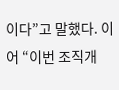이다”고 말했다. 이어 “이번 조직개